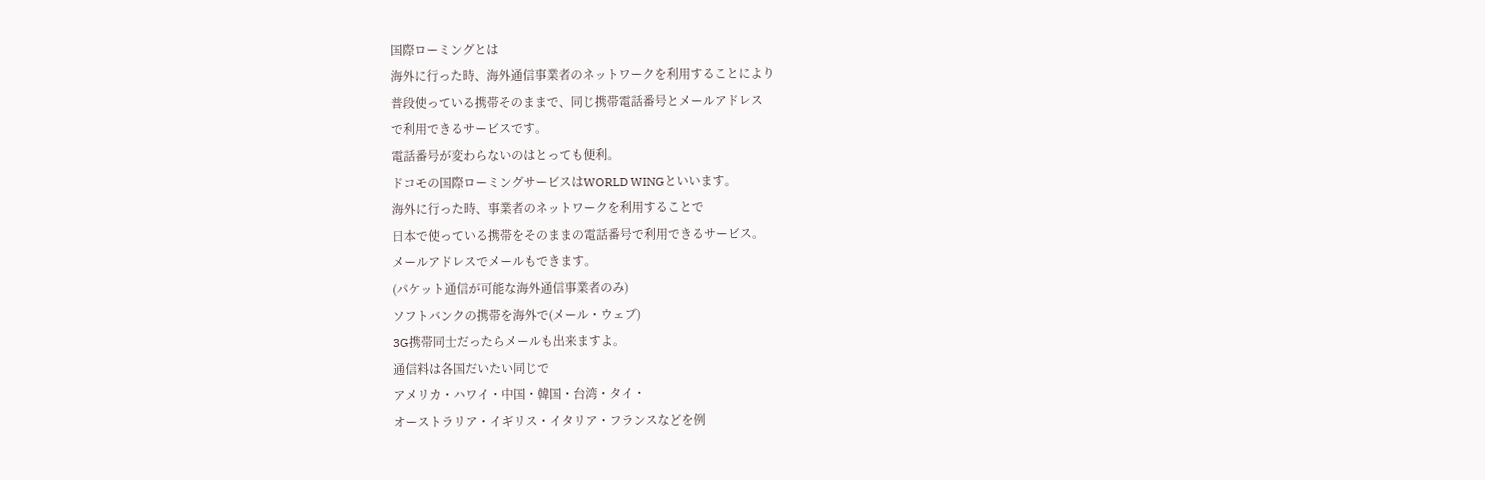国際ローミングとは
海外に行った時、海外通信事業者のネットワークを利用することにより
普段使っている携帯そのままで、同じ携帯電話番号とメールアドレス
で利用できるサービスです。
電話番号が変わらないのはとっても便利。
ドコモの国際ローミングサービスはWORLD WINGといいます。
海外に行った時、事業者のネットワークを利用することで
日本で使っている携帯をそのままの電話番号で利用できるサービス。
メールアドレスでメールもできます。
(パケット通信が可能な海外通信事業者のみ)
ソフトバンクの携帯を海外で(メール・ウェブ)
3G携帯同士だったらメールも出来ますよ。
通信料は各国だいたい同じで
アメリカ・ハワイ・中国・韓国・台湾・タイ・
オーストラリア・イギリス・イタリア・フランスなどを例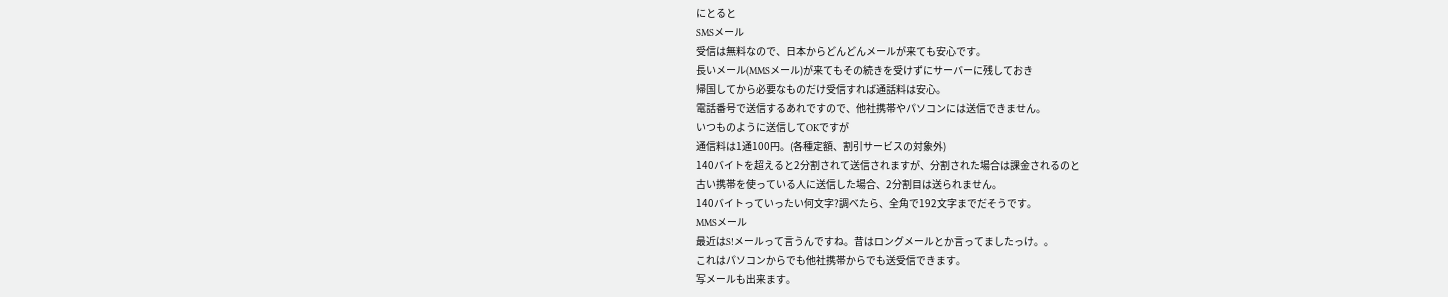にとると
SMSメール
受信は無料なので、日本からどんどんメールが来ても安心です。
長いメール(MMSメール)が来てもその続きを受けずにサーバーに残しておき
帰国してから必要なものだけ受信すれば通話料は安心。
電話番号で送信するあれですので、他社携帯やパソコンには送信できません。
いつものように送信してOKですが
通信料は1通100円。(各種定額、割引サービスの対象外)
140バイトを超えると2分割されて送信されますが、分割された場合は課金されるのと
古い携帯を使っている人に送信した場合、2分割目は送られません。
140バイトっていったい何文字?調べたら、全角で192文字までだそうです。
MMSメール
最近はS!メールって言うんですね。昔はロングメールとか言ってましたっけ。。
これはパソコンからでも他社携帯からでも送受信できます。
写メールも出来ます。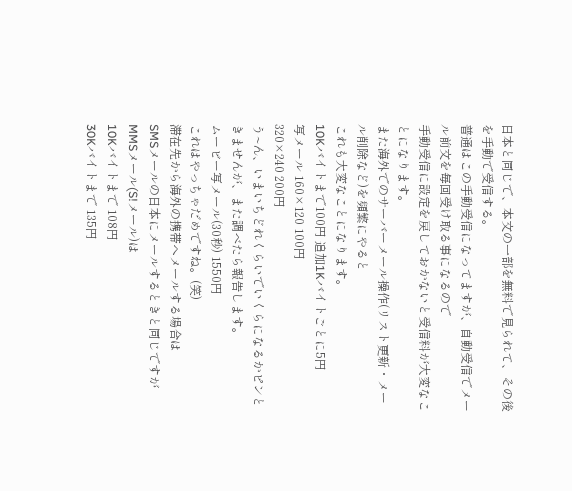日本と同じで、本文の一部を無料で見られて、その後を手動で受信する。
普通はこの手動受信になってますが、自動受信でメール前文を毎回受け取る事になるので
手動受信に設定を戻しておかないと受信料が大変なことになります。
また海外でのサーバーメール操作(リスト更新・メール削除など)を頻繁にやると
これも大変なことになります。
10Kバイトまで100円 追加1Kバイトごとに5円
写メール 160×120 100円
320×240 200円
う~ん、いまいちどれくらいでいくらになるかピンときませんが、また調べたら報告します。
ムービー写メール(30秒) 1550円
これはやっちゃだめですね。(笑)
滞在先から海外の携帯へメールする場合は
SMSメールの日本にメールするときと同じですが
MMSメール(S!メール)は
10Kバイトまで 108円
30Kバイトまで 135円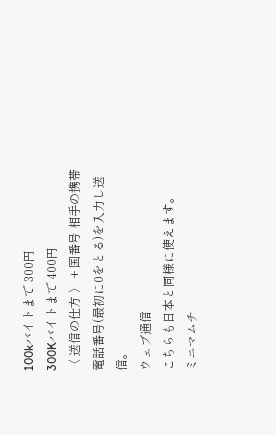100kバイトまで 300円
300Kバイトまで 400円
〈 送信の仕方 〉 + 国番号 相手の携帯電話番号(最初に0をとる)を入力し送信。
ウェブ通信
こちらも日本と同様に使えます。
ミニマムチ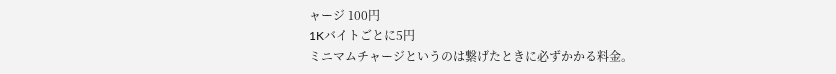ャージ 100円
1Kバイトごとに5円
ミニマムチャージというのは繋げたときに必ずかかる料金。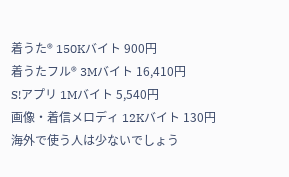着うた® 150Kバイト 900円
着うたフル® 3Mバイト 16,410円
S!アプリ 1Mバイト 5,540円
画像・着信メロディ 12Kバイト 130円
海外で使う人は少ないでしょう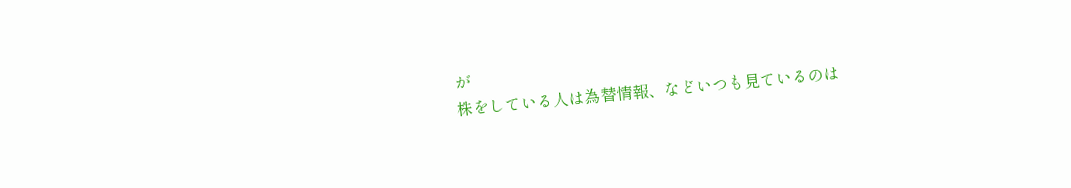が
株をしている人は為替情報、などいつも見ているのは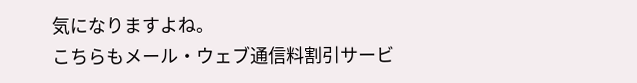気になりますよね。
こちらもメール・ウェブ通信料割引サービ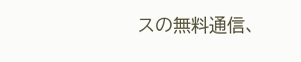スの無料通信、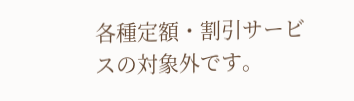各種定額・割引サービスの対象外です。